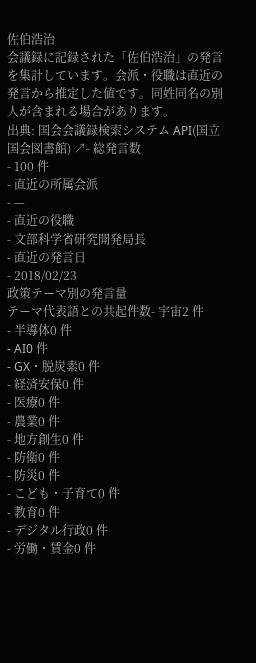佐伯浩治
会議録に記録された「佐伯浩治」の発言を集計しています。会派・役職は直近の発言から推定した値です。同姓同名の別人が含まれる場合があります。
出典: 国会会議録検索システム API(国立国会図書館) ↗- 総発言数
- 100 件
- 直近の所属会派
- —
- 直近の役職
- 文部科学省研究開発局長
- 直近の発言日
- 2018/02/23
政策テーマ別の発言量
テーマ代表語との共起件数- 宇宙2 件
- 半導体0 件
- AI0 件
- GX・脱炭素0 件
- 経済安保0 件
- 医療0 件
- 農業0 件
- 地方創生0 件
- 防衛0 件
- 防災0 件
- こども・子育て0 件
- 教育0 件
- デジタル行政0 件
- 労働・賃金0 件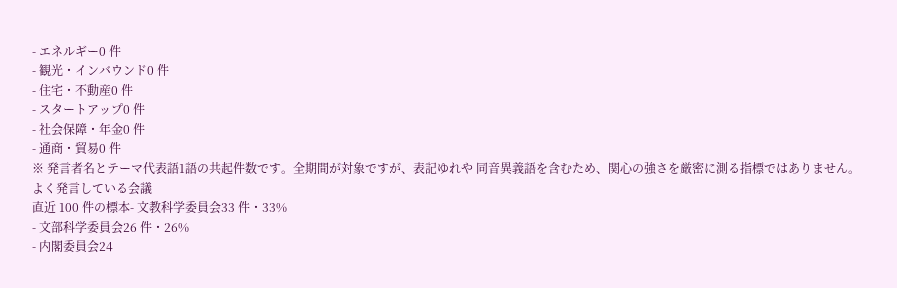- エネルギー0 件
- 観光・インバウンド0 件
- 住宅・不動産0 件
- スタートアップ0 件
- 社会保障・年金0 件
- 通商・貿易0 件
※ 発言者名とテーマ代表語1語の共起件数です。全期間が対象ですが、表記ゆれや 同音異義語を含むため、関心の強さを厳密に測る指標ではありません。
よく発言している会議
直近 100 件の標本- 文教科学委員会33 件・33%
- 文部科学委員会26 件・26%
- 内閣委員会24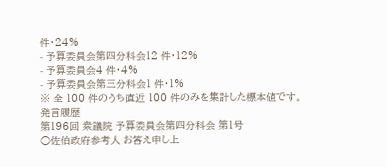件・24%
- 予算委員会第四分科会12 件・12%
- 予算委員会4 件・4%
- 予算委員会第三分科会1 件・1%
※ 全 100 件のうち直近 100 件のみを集計した標本値です。
発言履歴
第196回 衆議院 予算委員会第四分科会 第1号
○佐伯政府参考人 お答え申し上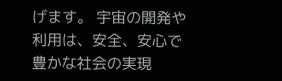げます。 宇宙の開発や利用は、安全、安心で豊かな社会の実現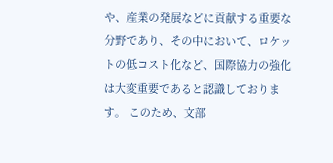や、産業の発展などに貢献する重要な分野であり、その中において、ロケットの低コスト化など、国際協力の強化は大変重要であると認識しております。 このため、文部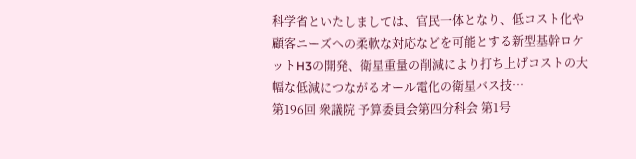科学省といたしましては、官民一体となり、低コスト化や顧客ニーズへの柔軟な対応などを可能とする新型基幹ロケットH3の開発、衛星重量の削減により打ち上げコストの大幅な低減につながるオール電化の衛星バス技…
第196回 衆議院 予算委員会第四分科会 第1号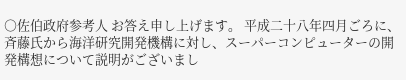○佐伯政府参考人 お答え申し上げます。 平成二十八年四月ごろに、斉藤氏から海洋研究開発機構に対し、スーパーコンピューターの開発構想について説明がございまし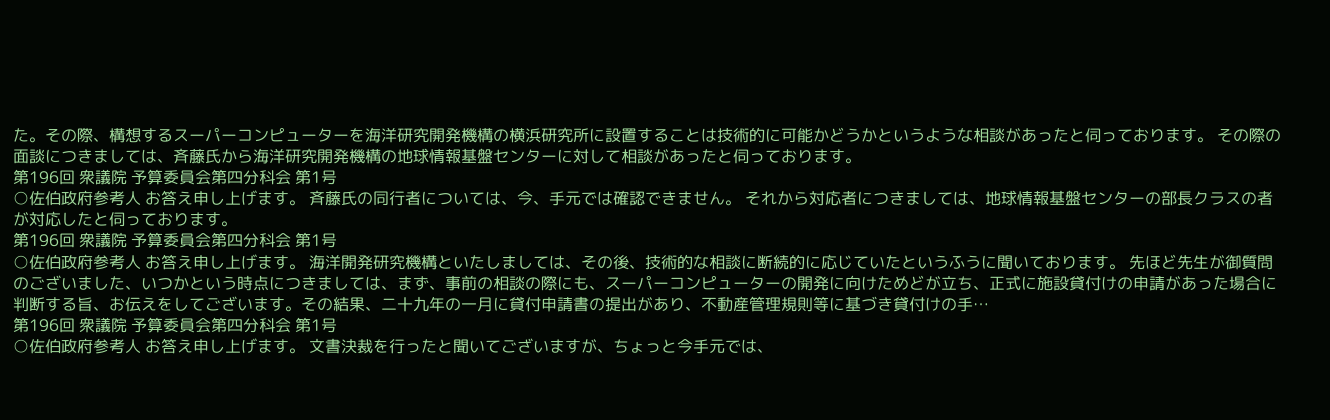た。その際、構想するスーパーコンピューターを海洋研究開発機構の横浜研究所に設置することは技術的に可能かどうかというような相談があったと伺っております。 その際の面談につきましては、斉藤氏から海洋研究開発機構の地球情報基盤センターに対して相談があったと伺っております。
第196回 衆議院 予算委員会第四分科会 第1号
○佐伯政府参考人 お答え申し上げます。 斉藤氏の同行者については、今、手元では確認できません。 それから対応者につきましては、地球情報基盤センターの部長クラスの者が対応したと伺っております。
第196回 衆議院 予算委員会第四分科会 第1号
○佐伯政府参考人 お答え申し上げます。 海洋開発研究機構といたしましては、その後、技術的な相談に断続的に応じていたというふうに聞いております。 先ほど先生が御質問のございました、いつかという時点につきましては、まず、事前の相談の際にも、スーパーコンピューターの開発に向けためどが立ち、正式に施設貸付けの申請があった場合に判断する旨、お伝えをしてございます。その結果、二十九年の一月に貸付申請書の提出があり、不動産管理規則等に基づき貸付けの手…
第196回 衆議院 予算委員会第四分科会 第1号
○佐伯政府参考人 お答え申し上げます。 文書決裁を行ったと聞いてございますが、ちょっと今手元では、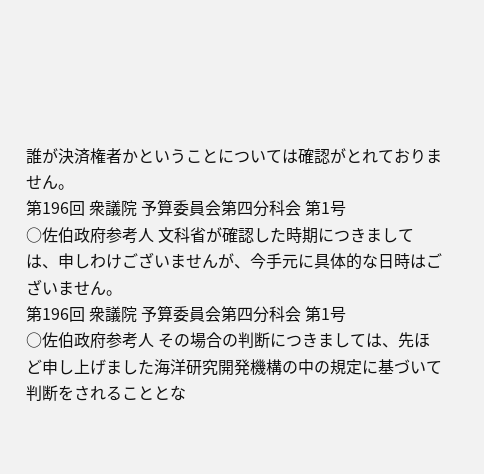誰が決済権者かということについては確認がとれておりません。
第196回 衆議院 予算委員会第四分科会 第1号
○佐伯政府参考人 文科省が確認した時期につきましては、申しわけございませんが、今手元に具体的な日時はございません。
第196回 衆議院 予算委員会第四分科会 第1号
○佐伯政府参考人 その場合の判断につきましては、先ほど申し上げました海洋研究開発機構の中の規定に基づいて判断をされることとな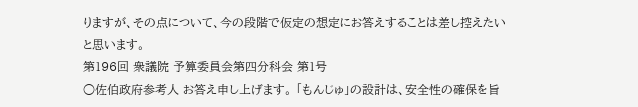りますが、その点について、今の段階で仮定の想定にお答えすることは差し控えたいと思います。
第196回 衆議院 予算委員会第四分科会 第1号
○佐伯政府参考人 お答え申し上げます。 「もんじゅ」の設計は、安全性の確保を旨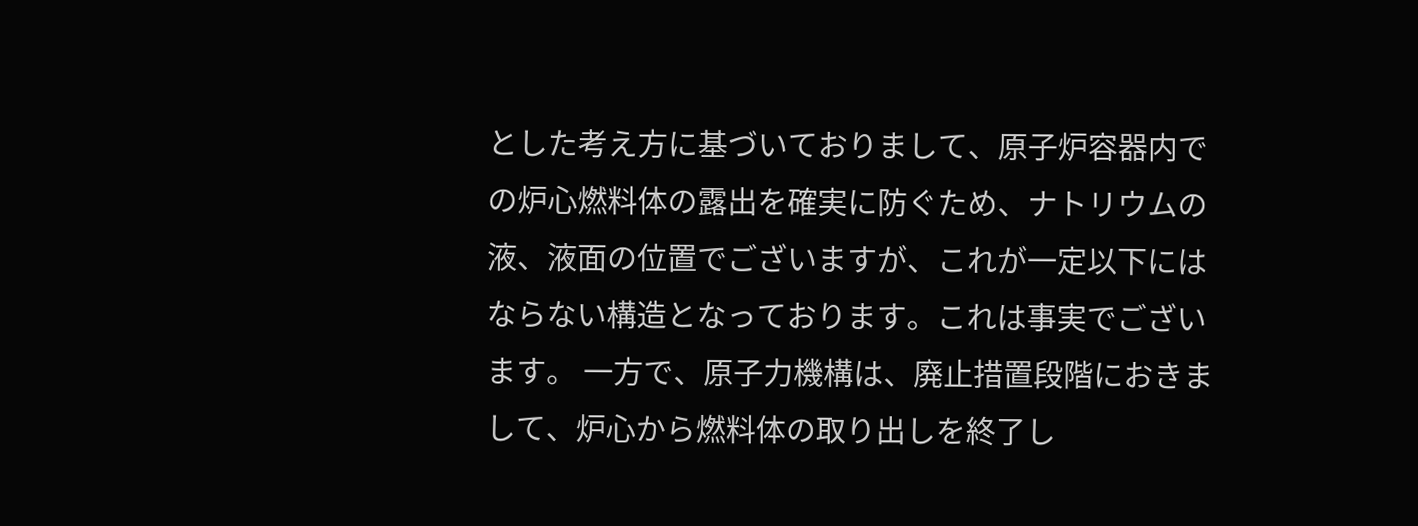とした考え方に基づいておりまして、原子炉容器内での炉心燃料体の露出を確実に防ぐため、ナトリウムの液、液面の位置でございますが、これが一定以下にはならない構造となっております。これは事実でございます。 一方で、原子力機構は、廃止措置段階におきまして、炉心から燃料体の取り出しを終了し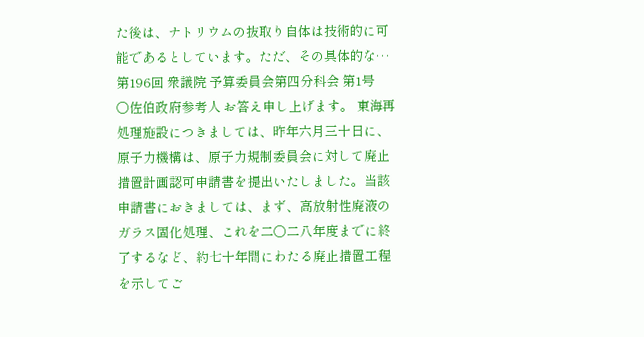た後は、ナトリウムの抜取り自体は技術的に可能であるとしています。ただ、その具体的な…
第196回 衆議院 予算委員会第四分科会 第1号
○佐伯政府参考人 お答え申し上げます。 東海再処理施設につきましては、昨年六月三十日に、原子力機構は、原子力規制委員会に対して廃止措置計画認可申請書を提出いたしました。当該申請書におきましては、まず、高放射性廃液のガラス固化処理、これを二〇二八年度までに終了するなど、約七十年間にわたる廃止措置工程を示してご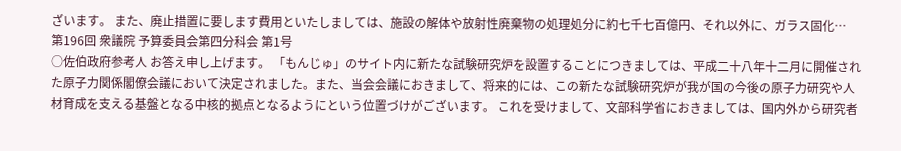ざいます。 また、廃止措置に要します費用といたしましては、施設の解体や放射性廃棄物の処理処分に約七千七百億円、それ以外に、ガラス固化…
第196回 衆議院 予算委員会第四分科会 第1号
○佐伯政府参考人 お答え申し上げます。 「もんじゅ」のサイト内に新たな試験研究炉を設置することにつきましては、平成二十八年十二月に開催された原子力関係閣僚会議において決定されました。また、当会会議におきまして、将来的には、この新たな試験研究炉が我が国の今後の原子力研究や人材育成を支える基盤となる中核的拠点となるようにという位置づけがございます。 これを受けまして、文部科学省におきましては、国内外から研究者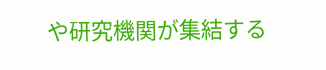や研究機関が集結する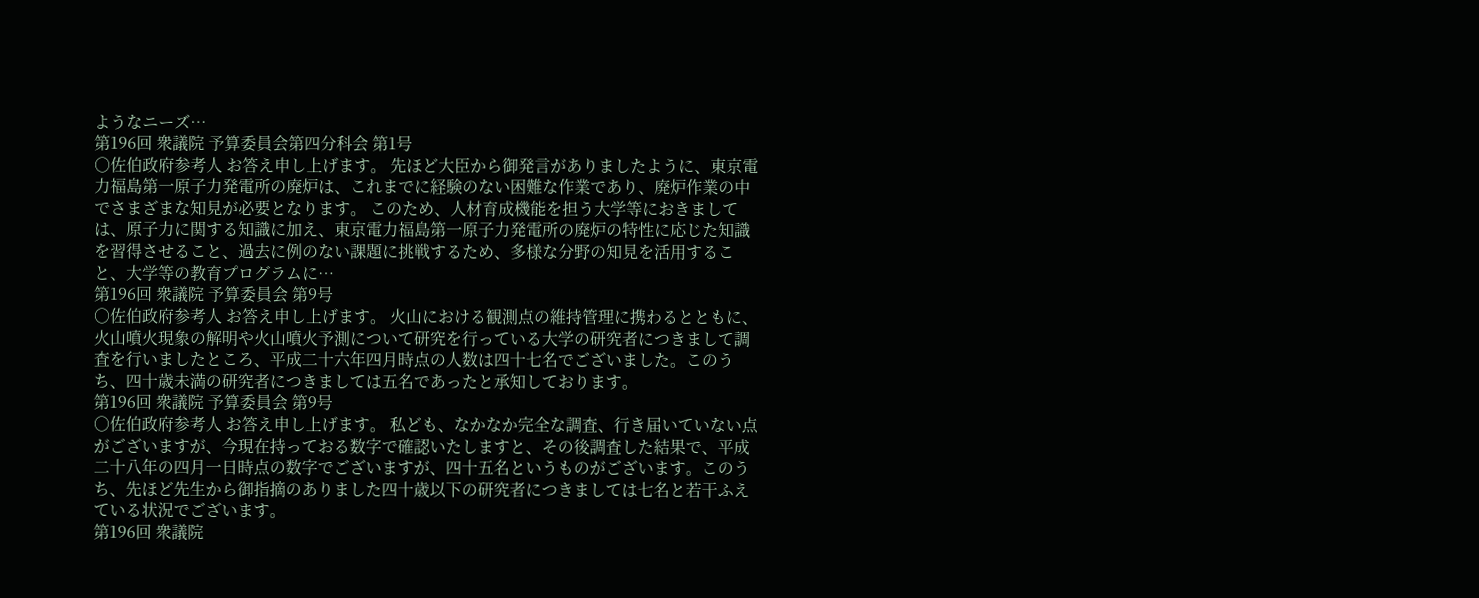ようなニーズ…
第196回 衆議院 予算委員会第四分科会 第1号
○佐伯政府参考人 お答え申し上げます。 先ほど大臣から御発言がありましたように、東京電力福島第一原子力発電所の廃炉は、これまでに経験のない困難な作業であり、廃炉作業の中でさまざまな知見が必要となります。 このため、人材育成機能を担う大学等におきましては、原子力に関する知識に加え、東京電力福島第一原子力発電所の廃炉の特性に応じた知識を習得させること、過去に例のない課題に挑戦するため、多様な分野の知見を活用すること、大学等の教育プログラムに…
第196回 衆議院 予算委員会 第9号
○佐伯政府参考人 お答え申し上げます。 火山における観測点の維持管理に携わるとともに、火山噴火現象の解明や火山噴火予測について研究を行っている大学の研究者につきまして調査を行いましたところ、平成二十六年四月時点の人数は四十七名でございました。このうち、四十歳未満の研究者につきましては五名であったと承知しております。
第196回 衆議院 予算委員会 第9号
○佐伯政府参考人 お答え申し上げます。 私ども、なかなか完全な調査、行き届いていない点がございますが、今現在持っておる数字で確認いたしますと、その後調査した結果で、平成二十八年の四月一日時点の数字でございますが、四十五名というものがございます。このうち、先ほど先生から御指摘のありました四十歳以下の研究者につきましては七名と若干ふえている状況でございます。
第196回 衆議院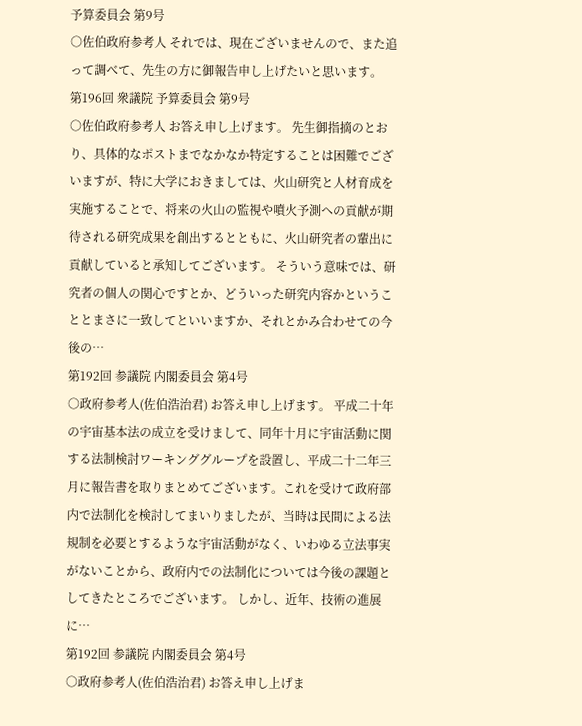予算委員会 第9号
○佐伯政府参考人 それでは、現在ございませんので、また追って調べて、先生の方に御報告申し上げたいと思います。
第196回 衆議院 予算委員会 第9号
○佐伯政府参考人 お答え申し上げます。 先生御指摘のとおり、具体的なポストまでなかなか特定することは困難でございますが、特に大学におきましては、火山研究と人材育成を実施することで、将来の火山の監視や噴火予測への貢献が期待される研究成果を創出するとともに、火山研究者の輩出に貢献していると承知してございます。 そういう意味では、研究者の個人の関心ですとか、どういった研究内容かということとまさに一致してといいますか、それとかみ合わせての今後の…
第192回 参議院 内閣委員会 第4号
○政府参考人(佐伯浩治君) お答え申し上げます。 平成二十年の宇宙基本法の成立を受けまして、同年十月に宇宙活動に関する法制検討ワーキンググループを設置し、平成二十二年三月に報告書を取りまとめてございます。これを受けて政府部内で法制化を検討してまいりましたが、当時は民間による法規制を必要とするような宇宙活動がなく、いわゆる立法事実がないことから、政府内での法制化については今後の課題としてきたところでございます。 しかし、近年、技術の進展に…
第192回 参議院 内閣委員会 第4号
○政府参考人(佐伯浩治君) お答え申し上げま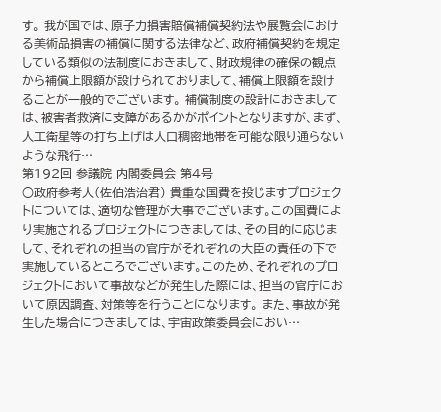す。 我が国では、原子力損害賠償補償契約法や展覧会における美術品損害の補償に関する法律など、政府補償契約を規定している類似の法制度におきまして、財政規律の確保の観点から補償上限額が設けられておりまして、補償上限額を設けることが一般的でございます。 補償制度の設計におきましては、被害者救済に支障があるかがポイントとなりますが、まず、人工衛星等の打ち上げは人口稠密地帯を可能な限り通らないような飛行…
第192回 参議院 内閣委員会 第4号
○政府参考人(佐伯浩治君) 貴重な国費を投じますプロジェクトについては、適切な管理が大事でございます。この国費により実施されるプロジェクトにつきましては、その目的に応じまして、それぞれの担当の官庁がそれぞれの大臣の責任の下で実施しているところでございます。このため、それぞれのプロジェクトにおいて事故などが発生した際には、担当の官庁において原因調査、対策等を行うことになります。 また、事故が発生した場合につきましては、宇宙政策委員会におい…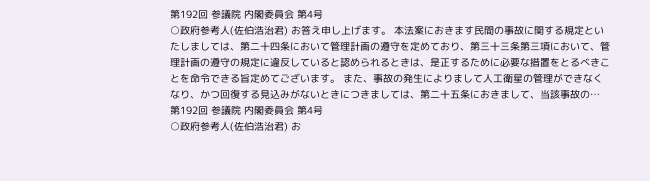第192回 参議院 内閣委員会 第4号
○政府参考人(佐伯浩治君) お答え申し上げます。 本法案におきます民間の事故に関する規定といたしましては、第二十四条において管理計画の遵守を定めており、第三十三条第三項において、管理計画の遵守の規定に違反していると認められるときは、是正するために必要な措置をとるべきことを命令できる旨定めてございます。 また、事故の発生によりまして人工衛星の管理ができなくなり、かつ回復する見込みがないときにつきましては、第二十五条におきまして、当該事故の…
第192回 参議院 内閣委員会 第4号
○政府参考人(佐伯浩治君) お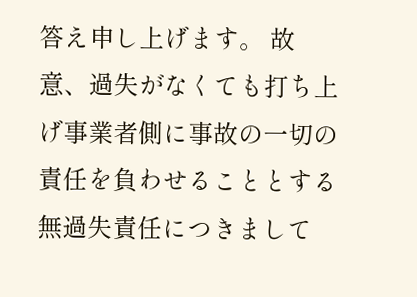答え申し上げます。 故意、過失がなくても打ち上げ事業者側に事故の一切の責任を負わせることとする無過失責任につきまして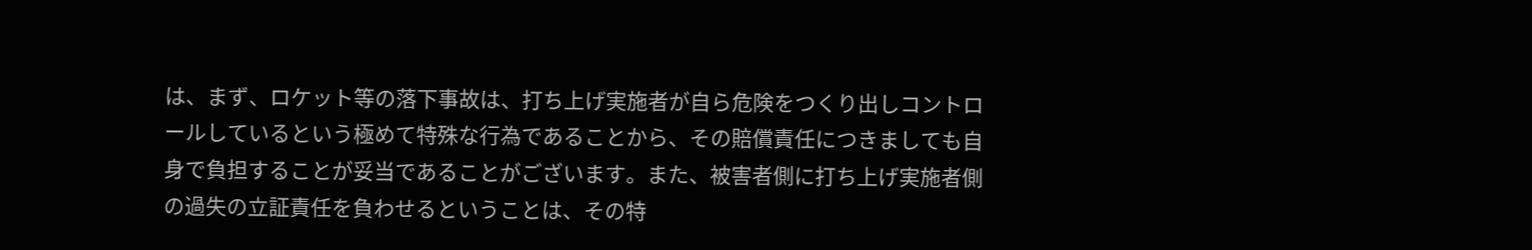は、まず、ロケット等の落下事故は、打ち上げ実施者が自ら危険をつくり出しコントロールしているという極めて特殊な行為であることから、その賠償責任につきましても自身で負担することが妥当であることがございます。また、被害者側に打ち上げ実施者側の過失の立証責任を負わせるということは、その特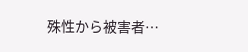殊性から被害者…